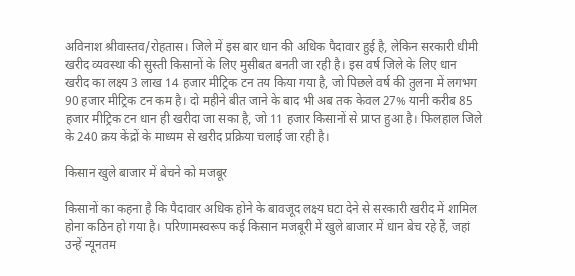अविनाश श्रीवास्तव/रोहतास। जिले में इस बार धान की अधिक पैदावार हुई है, लेकिन सरकारी धीमी खरीद व्यवस्था की सुस्ती किसानों के लिए मुसीबत बनती जा रही है। इस वर्ष जिले के लिए धान खरीद का लक्ष्य 3 लाख 14 हजार मीट्रिक टन तय किया गया है, जो पिछले वर्ष की तुलना में लगभग 90 हजार मीट्रिक टन कम है। दो महीने बीत जाने के बाद भी अब तक केवल 27% यानी करीब 85 हजार मीट्रिक टन धान ही खरीदा जा सका है, जो 11 हजार किसानों से प्राप्त हुआ है। फिलहाल जिले के 240 क्रय केंद्रों के माध्यम से खरीद प्रक्रिया चलाई जा रही है।

किसान खुले बाजार में बेचने को मजबूर

किसानों का कहना है कि पैदावार अधिक होने के बावजूद लक्ष्य घटा देने से सरकारी खरीद में शामिल होना कठिन हो गया है। परिणामस्वरूप कई किसान मजबूरी में खुले बाजार में धान बेच रहे हैं, जहां उन्हें न्यूनतम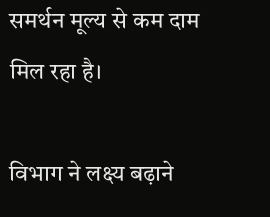समर्थन मूल्य से कम दाम मिल रहा है।

विभाग ने लक्ष्य बढ़ाने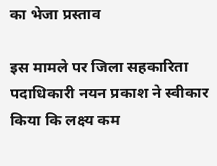का भेजा प्रस्ताव

इस मामले पर जिला सहकारिता पदाधिकारी नयन प्रकाश ने स्वीकार किया कि लक्ष्य कम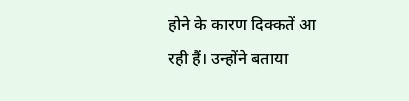होने के कारण दिक्कतें आ रही हैं। उन्होंने बताया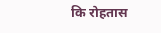कि रोहतास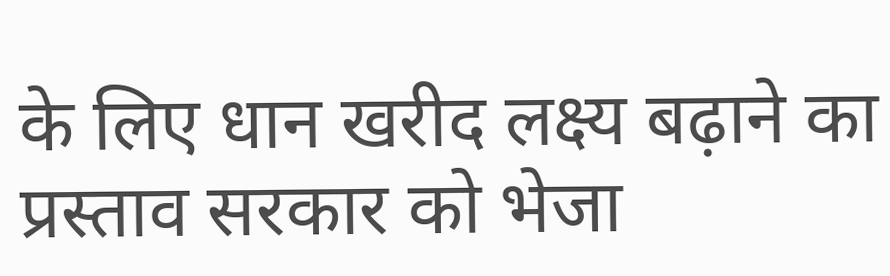के लिए धान खरीद लक्ष्य बढ़ाने का प्रस्ताव सरकार को भेजा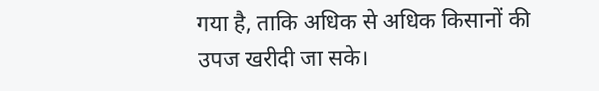गया है, ताकि अधिक से अधिक किसानों की उपज खरीदी जा सके।